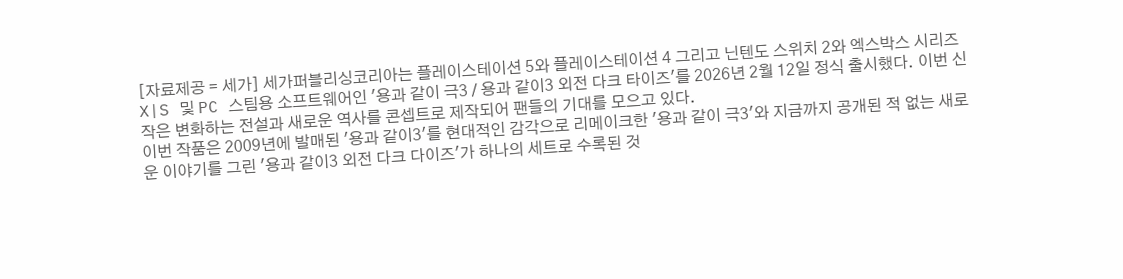[자료제공 = 세가] 세가퍼블리싱코리아는 플레이스테이션 5와 플레이스테이션 4 그리고 닌텐도 스위치 2와 엑스박스 시리즈 X|S 및 PC 스팀용 소프트웨어인 '용과 같이 극3 / 용과 같이3 외전 다크 타이즈'를 2026년 2월 12일 정식 출시했다. 이번 신작은 변화하는 전설과 새로운 역사를 콘셉트로 제작되어 팬들의 기대를 모으고 있다.
이번 작품은 2009년에 발매된 '용과 같이3'를 현대적인 감각으로 리메이크한 '용과 같이 극3'와 지금까지 공개된 적 없는 새로운 이야기를 그린 '용과 같이3 외전 다크 다이즈'가 하나의 세트로 수록된 것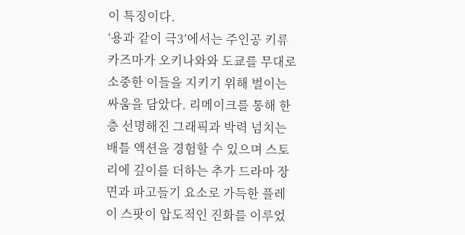이 특징이다.
‘용과 같이 극3’에서는 주인공 키류 카즈마가 오키나와와 도쿄를 무대로 소중한 이들을 지키기 위해 벌이는 싸움을 담았다. 리메이크를 통해 한층 선명해진 그래픽과 박력 넘치는 배틀 액션을 경험할 수 있으며 스토리에 깊이를 더하는 추가 드라마 장면과 파고들기 요소로 가득한 플레이 스팟이 압도적인 진화를 이루었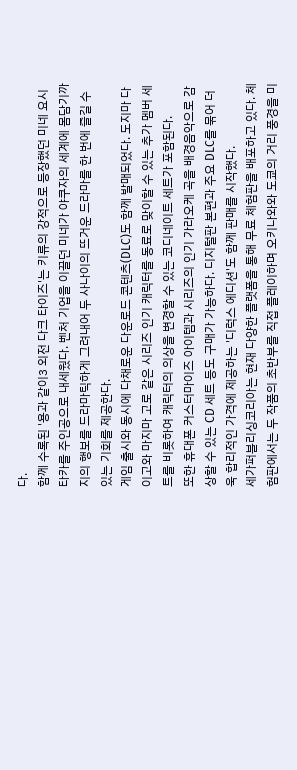다.
함께 수록된 '용과 같이3 외전 다크 타이즈'는 키류의 강적으로 등장했던 미네 요시타카를 주인공으로 내세웠다. 벤처 기업을 이끌던 미네가 야쿠자의 세계에 몸담기까지의 행보를 드라마틱하게 그려내어 두 사나이의 뜨거운 드라마를 한 번에 즐길 수 있는 기회를 제공한다.
게임 출시와 동시에 다채로운 다운로드 콘텐츠(DLC)도 함께 발매되었다. 도지마 다이고와 마지마 고로 같은 시리즈 인기 캐릭터를 동료로 맞이할 수 있는 추가 멤버 세트를 비롯하여 캐릭터의 의상을 변경할 수 있는 코디네이트 세트가 포함된다.
또한 휴대폰 커스터마이즈 아이템과 시리즈의 인기 가라오케 곡을 배경음악으로 감상할 수 있는 CD 세트 등도 구매가 가능하다. 디지털판 본편과 주요 DLC를 묶어 더욱 합리적인 가격에 제공하는 '디럭스 에디션'도 함께 판매를 시작했다.
세가퍼블리싱코리아는 현재 다양한 플랫폼을 통해 무료 체험판을 배포하고 있다. 체험판에서는 두 작품의 초반부를 직접 플레이하며 오키나와와 도쿄의 거리 풍경을 미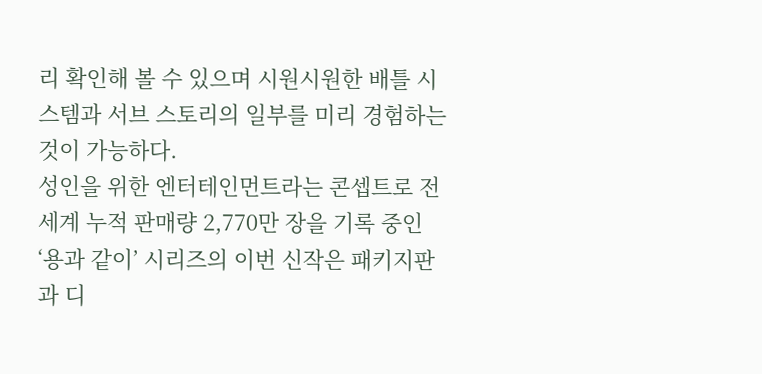리 확인해 볼 수 있으며 시원시원한 배틀 시스템과 서브 스토리의 일부를 미리 경험하는 것이 가능하다.
성인을 위한 엔터테인먼트라는 콘셉트로 전 세계 누적 판매량 2,770만 장을 기록 중인 ‘용과 같이’ 시리즈의 이번 신작은 패키지판과 디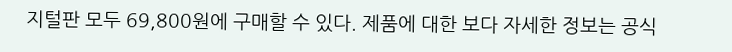지털판 모두 69,800원에 구매할 수 있다. 제품에 대한 보다 자세한 정보는 공식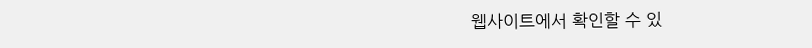웹사이트에서 확인할 수 있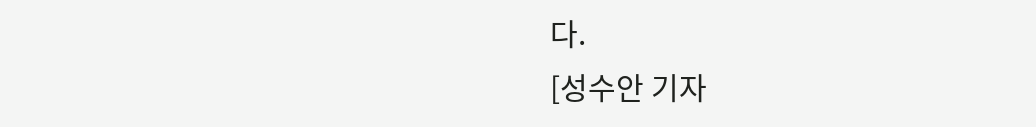다.
[성수안 기자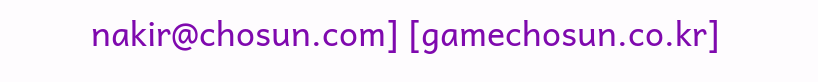nakir@chosun.com] [gamechosun.co.kr]